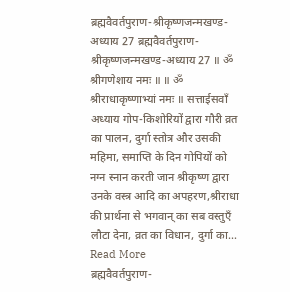ब्रह्मवैवर्तपुराण-श्रीकृष्णजन्मखण्ड-अध्याय 27 ब्रह्मवैवर्तपुराण-श्रीकृष्णजन्मखण्ड-अध्याय 27 ॥ ॐ श्रीगणेशाय नमः ॥ ॥ ॐ श्रीराधाकृष्णाभ्यां नमः ॥ सत्ताईसवाँ अध्याय गोप-किशोरियों द्वारा गौरी व्रत का पालन, दुर्गा स्तोत्र और उसकी महिमा, समाप्ति के दिन गोपियों को नग्न स्नान करती जान श्रीकृष्ण द्वारा उनके वस्त्र आदि का अपहरण,श्रीराधा की प्रार्थना से भगवान् का सब वस्तुएँ लौटा देना, व्रत का विधान, दुर्गा का… Read More
ब्रह्मवैवर्तपुराण-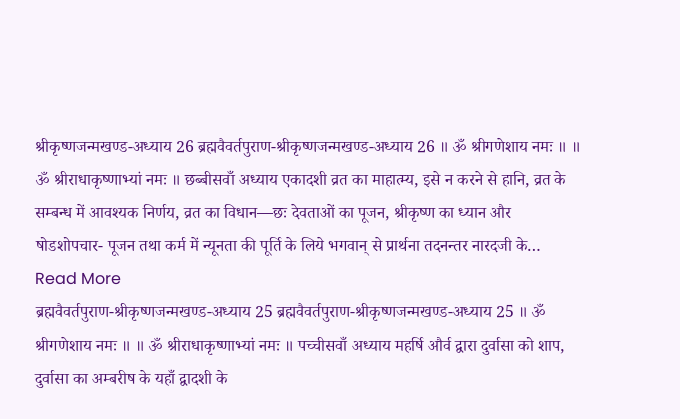श्रीकृष्णजन्मखण्ड-अध्याय 26 ब्रह्मवैवर्तपुराण-श्रीकृष्णजन्मखण्ड-अध्याय 26 ॥ ॐ श्रीगणेशाय नमः ॥ ॥ ॐ श्रीराधाकृष्णाभ्यां नमः ॥ छब्बीसवाँ अध्याय एकादशी व्रत का माहात्म्य, इसे न करने से हानि, व्रत के सम्बन्ध में आवश्यक निर्णय, व्रत का विधान—छः देवताओं का पूजन, श्रीकृष्ण का ध्यान और षोडशोपचार- पूजन तथा कर्म में न्यूनता की पूर्ति के लिये भगवान् से प्रार्थना तदनन्तर नारदजी के… Read More
ब्रह्मवैवर्तपुराण-श्रीकृष्णजन्मखण्ड-अध्याय 25 ब्रह्मवैवर्तपुराण-श्रीकृष्णजन्मखण्ड-अध्याय 25 ॥ ॐ श्रीगणेशाय नमः ॥ ॥ ॐ श्रीराधाकृष्णाभ्यां नमः ॥ पच्चीसवाँ अध्याय महर्षि और्व द्वारा दुर्वासा को शाप, दुर्वासा का अम्बरीष के यहाँ द्वादशी के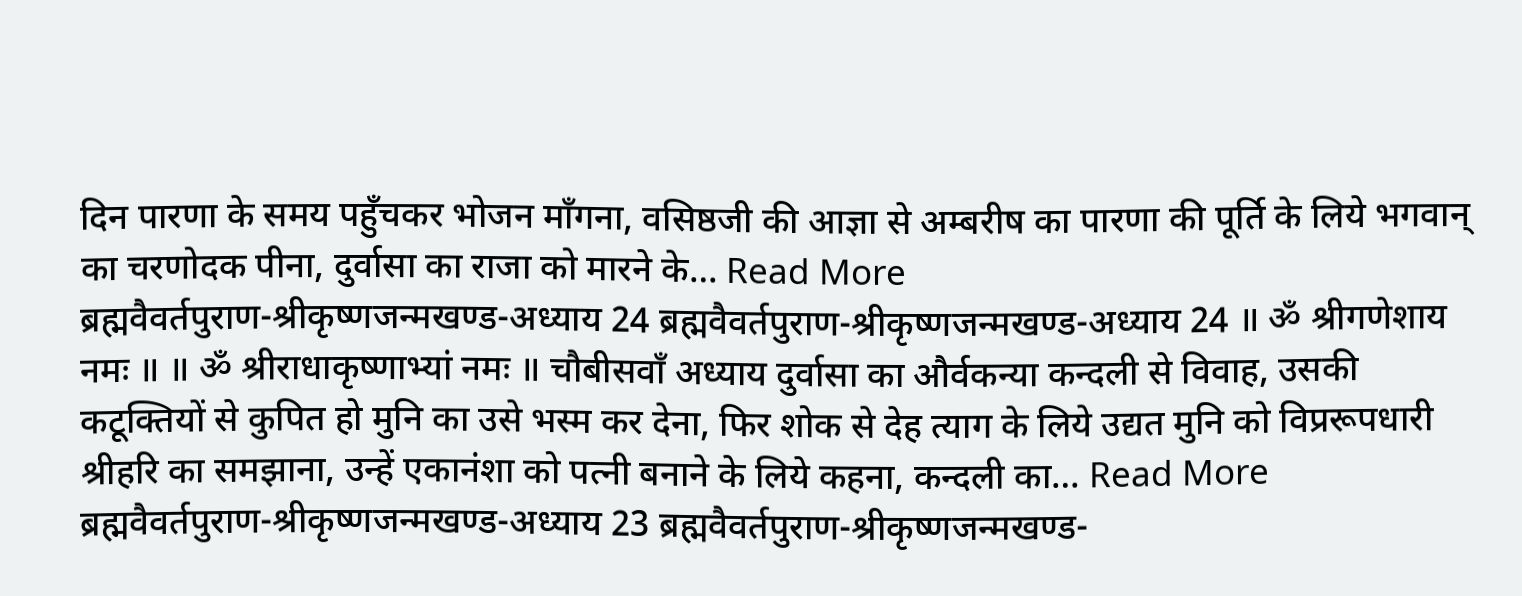दिन पारणा के समय पहुँचकर भोजन माँगना, वसिष्ठजी की आज्ञा से अम्बरीष का पारणा की पूर्ति के लिये भगवान् का चरणोदक पीना, दुर्वासा का राजा को मारने के… Read More
ब्रह्मवैवर्तपुराण-श्रीकृष्णजन्मखण्ड-अध्याय 24 ब्रह्मवैवर्तपुराण-श्रीकृष्णजन्मखण्ड-अध्याय 24 ॥ ॐ श्रीगणेशाय नमः ॥ ॥ ॐ श्रीराधाकृष्णाभ्यां नमः ॥ चौबीसवाँ अध्याय दुर्वासा का और्वकन्या कन्दली से विवाह, उसकी कटूक्तियों से कुपित हो मुनि का उसे भस्म कर देना, फिर शोक से देह त्याग के लिये उद्यत मुनि को विप्ररूपधारी श्रीहरि का समझाना, उन्हें एकानंशा को पत्नी बनाने के लिये कहना, कन्दली का… Read More
ब्रह्मवैवर्तपुराण-श्रीकृष्णजन्मखण्ड-अध्याय 23 ब्रह्मवैवर्तपुराण-श्रीकृष्णजन्मखण्ड-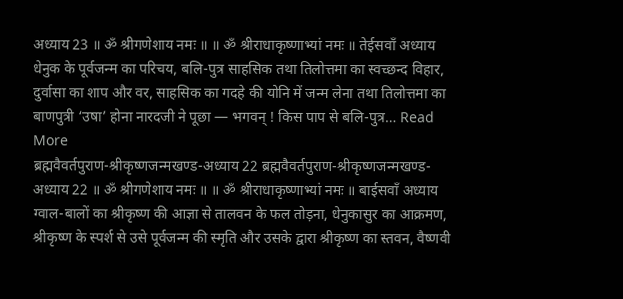अध्याय 23 ॥ ॐ श्रीगणेशाय नमः ॥ ॥ ॐ श्रीराधाकृष्णाभ्यां नमः ॥ तेईसवाँ अध्याय धेनुक के पूर्वजन्म का परिचय, बलि-पुत्र साहसिक तथा तिलोत्तमा का स्वच्छन्द विहार, दुर्वासा का शाप और वर, साहसिक का गदहे की योनि में जन्म लेना तथा तिलोत्तमा का बाणपुत्री ‘उषा’ होना नारदजी ने पूछा — भगवन् ! किस पाप से बलि-पुत्र… Read More
ब्रह्मवैवर्तपुराण-श्रीकृष्णजन्मखण्ड-अध्याय 22 ब्रह्मवैवर्तपुराण-श्रीकृष्णजन्मखण्ड-अध्याय 22 ॥ ॐ श्रीगणेशाय नमः ॥ ॥ ॐ श्रीराधाकृष्णाभ्यां नमः ॥ बाईसवाँ अध्याय ग्वाल-बालों का श्रीकृष्ण की आज्ञा से तालवन के फल तोड़ना, धेनुकासुर का आक्रमण, श्रीकृष्ण के स्पर्श से उसे पूर्वजन्म की स्मृति और उसके द्वारा श्रीकृष्ण का स्तवन, वैष्णवी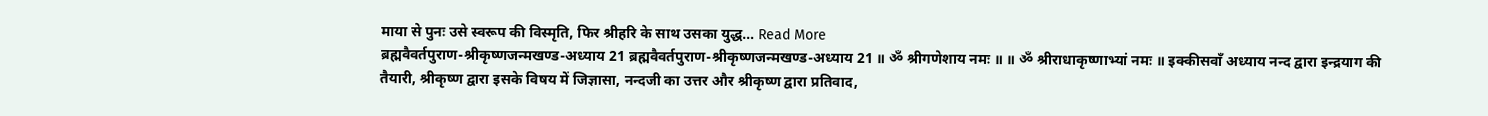माया से पुनः उसे स्वरूप की विस्मृति, फिर श्रीहरि के साथ उसका युद्ध… Read More
ब्रह्मवैवर्तपुराण-श्रीकृष्णजन्मखण्ड-अध्याय 21 ब्रह्मवैवर्तपुराण-श्रीकृष्णजन्मखण्ड-अध्याय 21 ॥ ॐ श्रीगणेशाय नमः ॥ ॥ ॐ श्रीराधाकृष्णाभ्यां नमः ॥ इक्कीसवाँ अध्याय नन्द द्वारा इन्द्रयाग की तैयारी, श्रीकृष्ण द्वारा इसके विषय में जिज्ञासा, नन्दजी का उत्तर और श्रीकृष्ण द्वारा प्रतिवाद,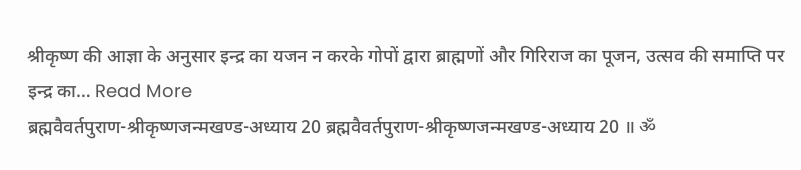श्रीकृष्ण की आज्ञा के अनुसार इन्द्र का यजन न करके गोपों द्वारा ब्राह्मणों और गिरिराज का पूजन, उत्सव की समाप्ति पर इन्द्र का… Read More
ब्रह्मवैवर्तपुराण-श्रीकृष्णजन्मखण्ड-अध्याय 20 ब्रह्मवैवर्तपुराण-श्रीकृष्णजन्मखण्ड-अध्याय 20 ॥ ॐ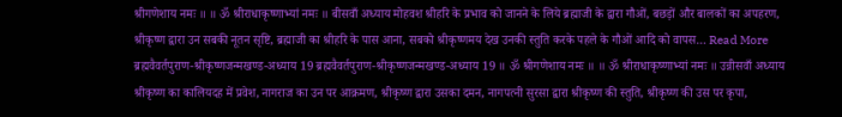श्रीगणेशाय नमः ॥ ॥ ॐ श्रीराधाकृष्णाभ्यां नमः ॥ बीसवाँ अध्याय मोहवश श्रीहरि के प्रभाव को जानने के लिये ब्रह्माजी के द्वारा गौओं, बछड़ों और बालकों का अपहरण, श्रीकृष्ण द्वारा उन सबकी नूतन सृष्टि, ब्रह्माजी का श्रीहरि के पास आना, सबको श्रीकृष्णमय देख उनकी स्तुति करके पहले के गौओं आदि को वापस… Read More
ब्रह्मवैवर्तपुराण-श्रीकृष्णजन्मखण्ड-अध्याय 19 ब्रह्मवैवर्तपुराण-श्रीकृष्णजन्मखण्ड-अध्याय 19 ॥ ॐ श्रीगणेशाय नमः ॥ ॥ ॐ श्रीराधाकृष्णाभ्यां नमः ॥ उन्नीसवाँ अध्याय श्रीकृष्ण का कालियदह में प्रवेश, नागराज का उन पर आक्रमण, श्रीकृष्ण द्वारा उसका दमन, नागपत्नी सुरसा द्वारा श्रीकृष्ण की स्तुति, श्रीकृष्ण की उस पर कृपा,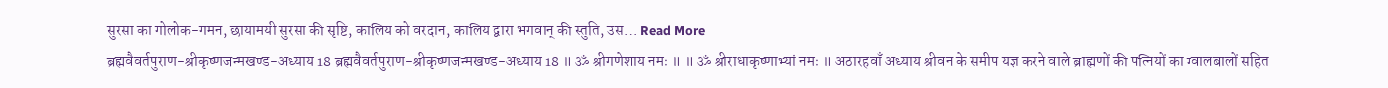सुरसा का गोलोक-गमन, छायामयी सुरसा की सृष्टि, कालिय को वरदान, कालिय द्वारा भगवान् की स्तुति, उस… Read More
ब्रह्मवैवर्तपुराण-श्रीकृष्णजन्मखण्ड-अध्याय 18 ब्रह्मवैवर्तपुराण-श्रीकृष्णजन्मखण्ड-अध्याय 18 ॥ ॐ श्रीगणेशाय नमः ॥ ॥ ॐ श्रीराधाकृष्णाभ्यां नमः ॥ अठारहवाँ अध्याय श्रीवन के समीप यज्ञ करने वाले ब्राह्मणों की पत्नियों का ग्वालबालों सहित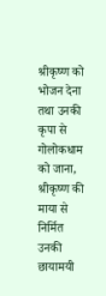श्रीकृष्ण को भोजन देना तथा उनकी कृपा से गोलोकधाम को जाना, श्रीकृष्ण की माया से निर्मित उनकी छायामयी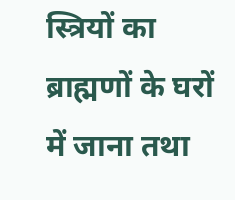स्त्रियों का ब्राह्मणों के घरों में जाना तथा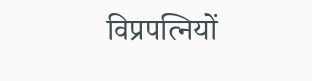विप्रपत्नियों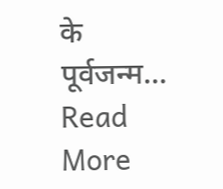के पूर्वजन्म… Read More